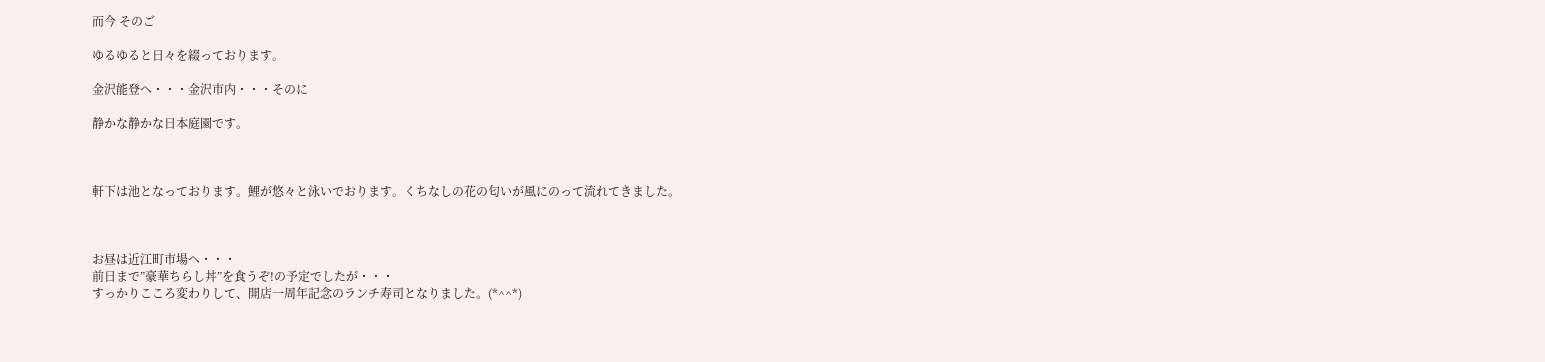而今 そのご

ゆるゆると日々を綴っております。

金沢能登へ・・・金沢市内・・・そのに

静かな静かな日本庭園です。



軒下は池となっております。鯉が悠々と泳いでおります。くちなしの花の匂いが風にのって流れてきました。



お昼は近江町市場へ・・・
前日まで”豪華ちらし丼”を食うぞ!の予定でしたが・・・
すっかりこころ変わりして、開店一周年記念のランチ寿司となりました。(*^^*)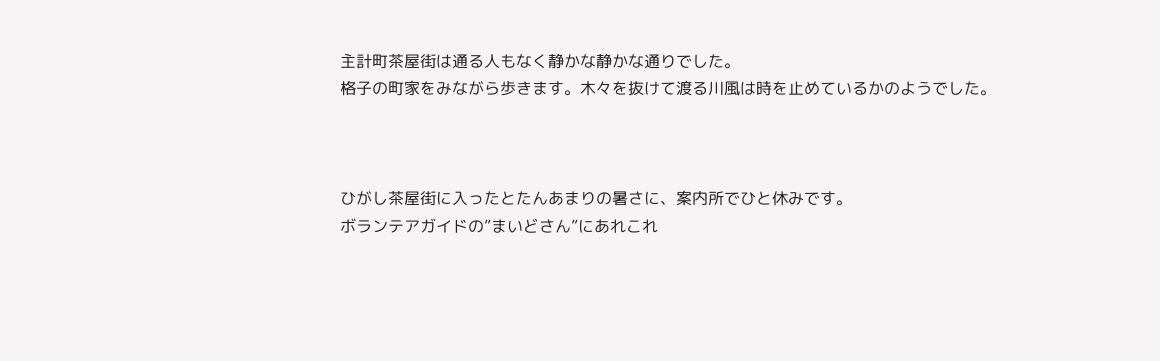主計町茶屋街は通る人もなく静かな静かな通りでした。
格子の町家をみながら歩きます。木々を抜けて渡る川風は時を止めているかのようでした。



ひがし茶屋街に入ったとたんあまりの暑さに、案内所でひと休みです。
ボランテアガイドの”まいどさん”にあれこれ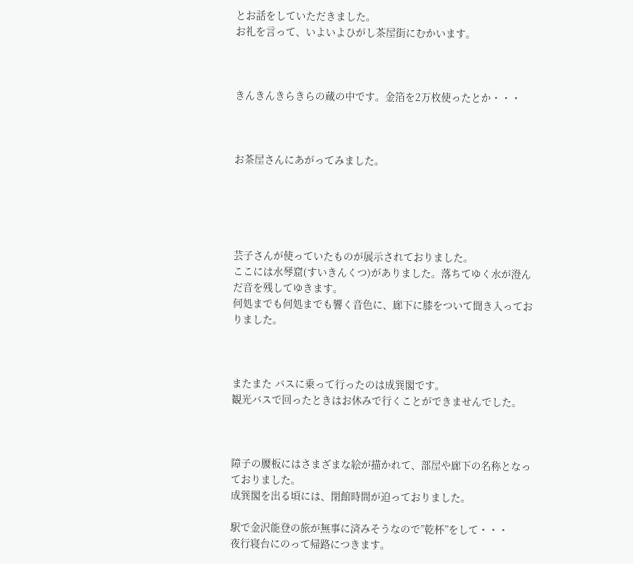とお話をしていただきました。
お礼を言って、いよいよひがし茶屋街にむかいます。



きんきんきらきらの蔵の中です。金箔を2万枚使ったとか・・・



お茶屋さんにあがってみました。





芸子さんが使っていたものが展示されておりました。
ここには水琴窟(すいきんくつ)がありました。落ちてゆく水が澄んだ音を残してゆきます。
何処までも何処までも響く音色に、廊下に膝をついて聞き入っておりました。



またまた バスに乗って行ったのは成巽閣です。
観光バスで回ったときはお休みで行くことができませんでした。



障子の腰板にはさまざまな絵が描かれて、部屋や廊下の名称となっておりました。
成巽閣を出る頃には、閉館時間が迫っておりました。

駅で金沢能登の旅が無事に済みそうなので”乾杯”をして・・・
夜行寝台にのって帰路につきます。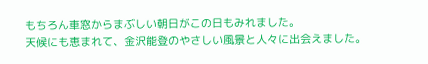もちろん車窓からまぶしい朝日がこの日もみれました。
天候にも恵まれて、金沢能登のやさしい風景と人々に出会えました。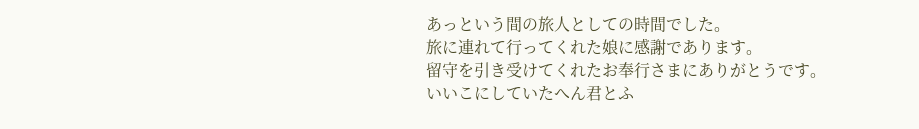あっという間の旅人としての時間でした。
旅に連れて行ってくれた娘に感謝であります。
留守を引き受けてくれたお奉行さまにありがとうです。
いいこにしていたへん君とふ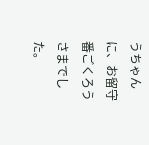うちゃんに、お留守番ごくろうさまでした。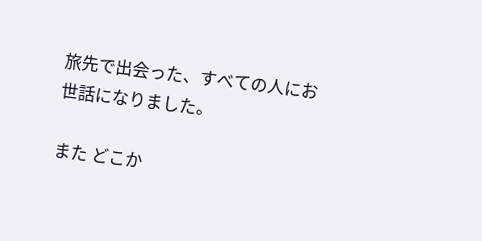旅先で出会った、すべての人にお世話になりました。

また どこか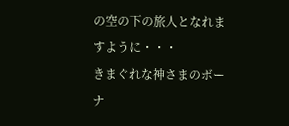の空の下の旅人となれますように・・・
きまぐれな神さまのボーナ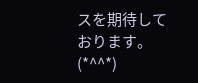スを期待しております。(*^^*)